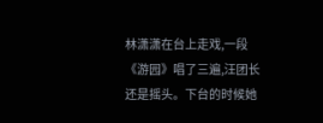林潇潇在台上走戏,一段《游园》唱了三遍,汪团长还是摇头。下台的时候她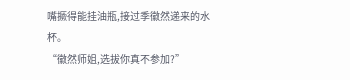嘴撅得能挂油瓶,接过季徽然递来的水杯。
“徽然师姐,选拔你真不参加?”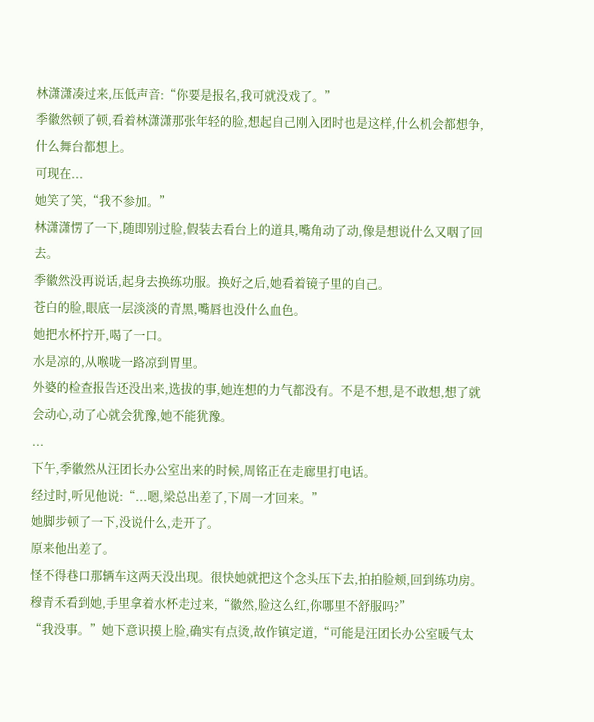林潇潇凑过来,压低声音:“你要是报名,我可就没戏了。”
季徽然顿了顿,看着林潇潇那张年轻的脸,想起自己刚入团时也是这样,什么机会都想争,什么舞台都想上。
可现在...
她笑了笑,“我不参加。”
林潇潇愣了一下,随即别过脸,假装去看台上的道具,嘴角动了动,像是想说什么又咽了回去。
季徽然没再说话,起身去换练功服。换好之后,她看着镜子里的自己。
苍白的脸,眼底一层淡淡的青黑,嘴唇也没什么血色。
她把水杯拧开,喝了一口。
水是凉的,从喉咙一路凉到胃里。
外婆的检查报告还没出来,选拔的事,她连想的力气都没有。不是不想,是不敢想,想了就会动心,动了心就会犹豫,她不能犹豫。
...
下午,季徽然从汪团长办公室出来的时候,周铭正在走廊里打电话。
经过时,听见他说:“...嗯,梁总出差了,下周一才回来。”
她脚步顿了一下,没说什么,走开了。
原来他出差了。
怪不得巷口那辆车这两天没出现。很快她就把这个念头压下去,拍拍脸颊,回到练功房。
穆青禾看到她,手里拿着水杯走过来,“徽然,脸这么红,你哪里不舒服吗?”
“我没事。”她下意识摸上脸,确实有点烫,故作镇定道,“可能是汪团长办公室暖气太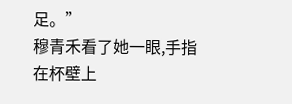足。”
穆青禾看了她一眼,手指在杯壁上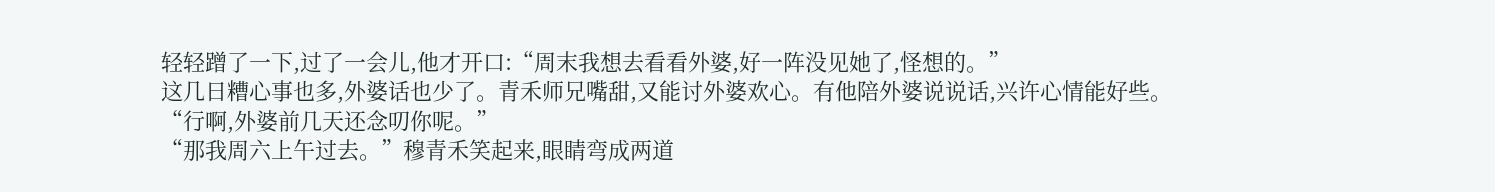轻轻蹭了一下,过了一会儿,他才开口:“周末我想去看看外婆,好一阵没见她了,怪想的。”
这几日糟心事也多,外婆话也少了。青禾师兄嘴甜,又能讨外婆欢心。有他陪外婆说说话,兴许心情能好些。
“行啊,外婆前几天还念叨你呢。”
“那我周六上午过去。”穆青禾笑起来,眼睛弯成两道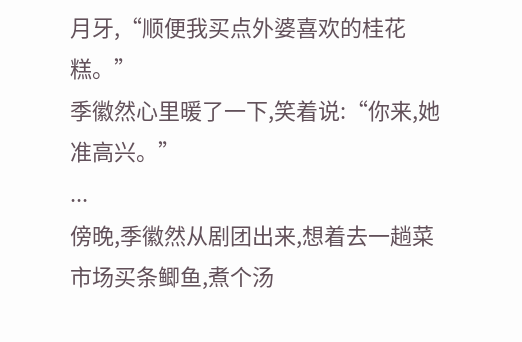月牙,“顺便我买点外婆喜欢的桂花糕。”
季徽然心里暖了一下,笑着说:“你来,她准高兴。”
...
傍晚,季徽然从剧团出来,想着去一趟菜市场买条鲫鱼,煮个汤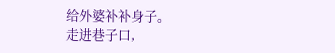给外婆补补身子。
走进巷子口,